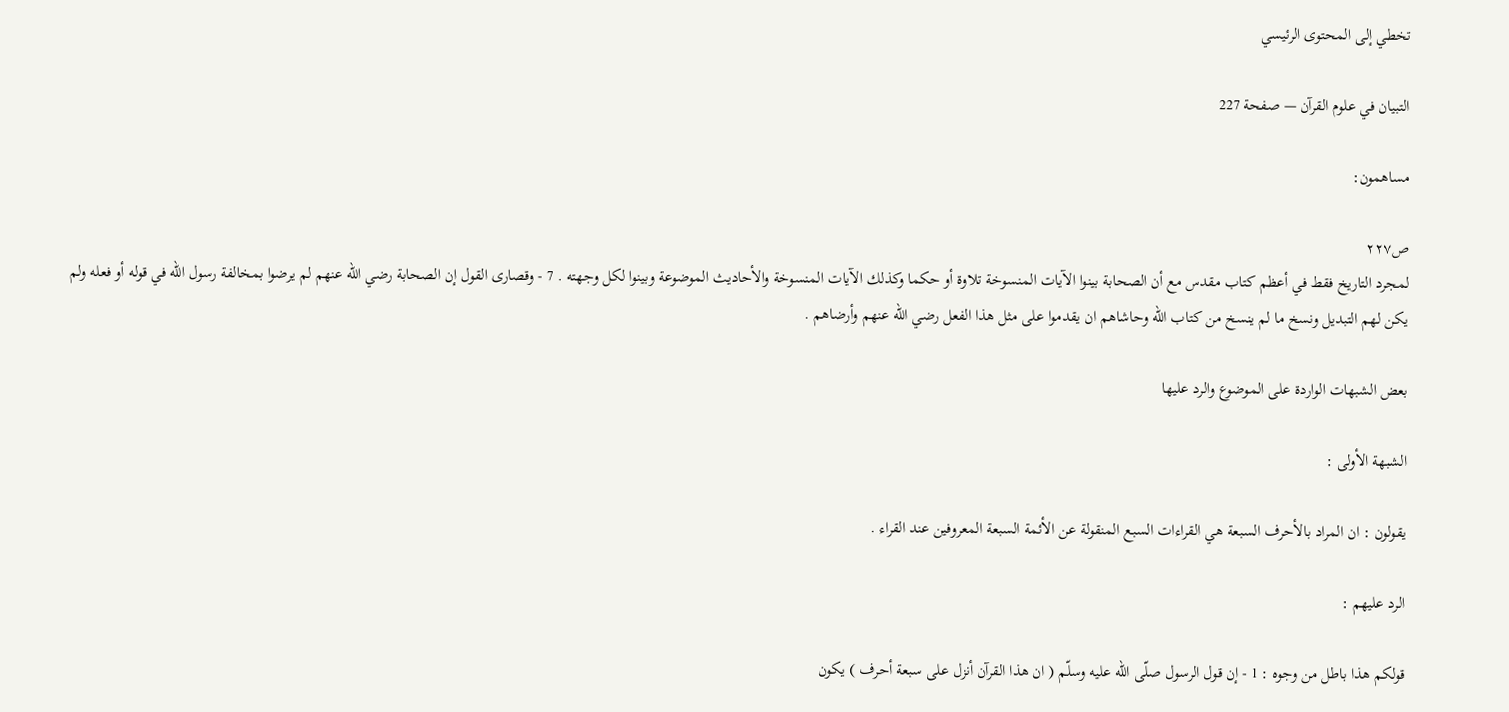تخطي إلى المحتوى الرئيسي

التبيان في علوم القرآن — صفحة 227

مساهمون:

ص٢٢٧
لمجرد التاريخ فقط في أعظم كتاب مقدس مع أن الصحابة بينوا الآيات المنسوخة تلاوة أو حكما وكذلك الآيات المنسوخة والأحاديث الموضوعة وبينوا لكل وجهته . 7 - وقصارى القول إن الصحابة رضي اللّه عنهم لم يرضوا بمخالفة رسول اللّه في قوله أو فعله ولم يكن لهم التبديل ونسخ ما لم ينسخ من كتاب اللّه وحاشاهم ان يقدموا على مثل هذا الفعل رضي اللّه عنهم وأرضاهم .

بعض الشبهات الواردة على الموضوع والرد عليها

الشبهة الأولى :

يقولون : ان المراد بالأحرف السبعة هي القراءات السبع المنقولة عن الأئمة السبعة المعروفين عند القراء .

الرد عليهم :

قولكم هذا باطل من وجوه : 1 - إن قول الرسول صلّى اللّه عليه وسلّم ( ان هذا القرآن أنزل على سبعة أحرف ) يكون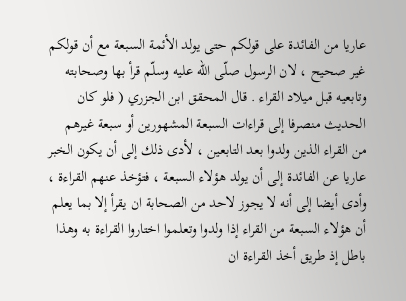عاريا من الفائدة على قولكم حتى يولد الأئمة السبعة مع أن قولكم غير صحيح ، لان الرسول صلّى اللّه عليه وسلّم قرأ بها وصحابته وتابعيه قبل ميلاد القراء . قال المحقق ابن الجزري ( فلو كان الحديث منصرفا إلى قراءات السبعة المشهورين أو سبعة غيرهم من القراء الذين ولدوا بعد التابعين ، لأدى ذلك إلى أن يكون الخبر عاريا عن الفائدة إلى أن يولد هؤلاء السبعة ، فتؤخذ عنهم القراءة ، وأدى أيضا إلى أنه لا يجوز لاحد من الصحابة ان يقرأ إلا بما يعلم أن هؤلاء السبعة من القراء إذا ولدوا وتعلموا اختاروا القراءة به وهذا باطل إذ طريق أخذ القراءة ان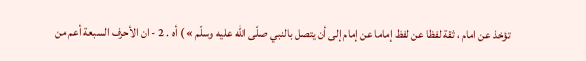تؤخذ عن امام ، ثقة لفظا عن لفظ إماما عن إمام إلى أن يتصل بالنبي صلّى اللّه عليه وسلّم » ) أه . 2 - ان الأحرف السبعة أعم من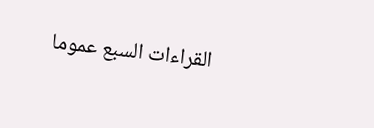القراءات السبع عموما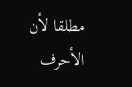مطلقا لأن الأحرف